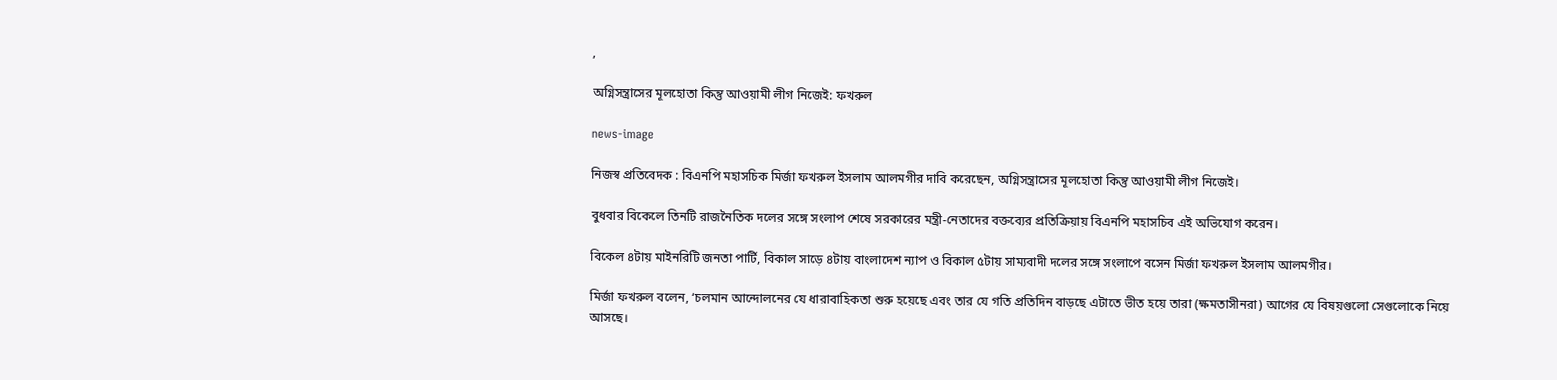,

অগ্নিসন্ত্রাসের মূলহোতা কিন্তু আওয়ামী লীগ নিজেই: ফখরুল

news-image

নিজস্ব প্রতিবেদক : বিএনপি মহাসচিক মির্জা ফখরুল ইসলাম আলমগীর দাবি করেছেন, অগ্নিসন্ত্রাসের মূলহোতা কিন্তু আওয়ামী লীগ নিজেই।

বুধবার বিকেলে তিনটি রাজনৈতিক দলের সঙ্গে সংলাপ শেষে সরকারের মন্ত্রী-নেতাদের বক্তব্যের প্রতিক্রিয়ায় বিএনপি মহাসচিব এই অভিযোগ করেন।

বিকেল ৪টায় মাইনরিটি জনতা পার্টি, বিকাল সাড়ে ৪টায় বাংলাদেশ ন্যাপ ও বিকাল ৫টায় সাম্যবাদী দলের সঙ্গে সংলাপে বসেন মির্জা ফখরুল ইসলাম আলমগীর।

মির্জা ফখরুল বলেন, ‘চলমান আন্দোলনের যে ধারাবাহিকতা শুরু হয়েছে এবং তার যে গতি প্রতিদিন বাড়ছে এটাতে ভীত হয়ে তারা (ক্ষমতাসীনরা) আগের যে বিষয়গুলো সেগুলোকে নিয়ে আসছে।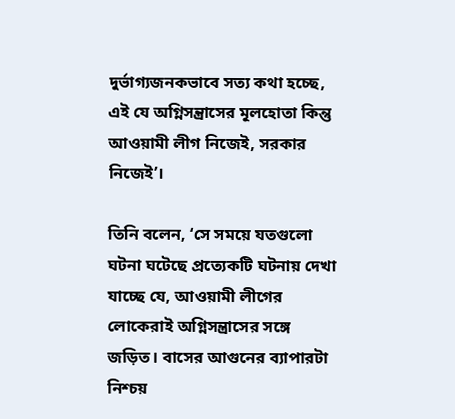দুর্ভাগ্যজনকভাবে সত্য কথা হচ্ছে, এই যে অগ্নিসন্ত্রাসের মূলহোতা কিন্তু আওয়ামী লীগ নিজেই, সরকার নিজেই’।

তিনি বলেন, ‘সে সময়ে যতগুলো ঘটনা ঘটেছে প্রত্যেকটি ঘটনায় দেখা যাচ্ছে যে, আওয়ামী লীগের লোকেরাই অগ্নিসন্ত্রাসের সঙ্গে জড়িত। বাসের আগুনের ব্যাপারটা নিশ্চয়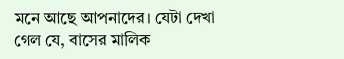মনে আছে আপনাদের। যেটা দেখা গেল যে, বাসের মালিক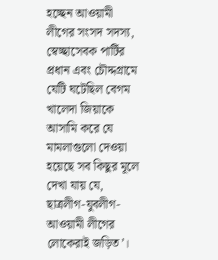হচ্ছেন আওয়ামী লীগের সংসদ সদস্য, স্বেচ্ছাসেবক পার্টির প্রধান এবং চৌদ্দগ্রামে যেটি ঘটেছিল বেগম খালেদা জিয়াকে আসামি করে যে মামলাগুলো দেওয়া হয়েছে সব কিছুর মূলে দেখা যায় যে, ছাত্রলীগ-যুবলীগ-আওয়ামী লীগের লোকেরাই জড়িত’।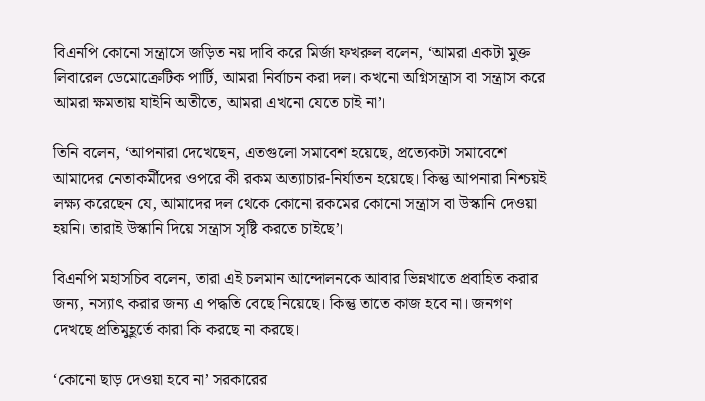বিএনপি কোনো সন্ত্রাসে জড়িত নয় দাবি করে মির্জা ফখরুল বলেন, ‘আমরা একটা মুক্ত লিবারেল ডেমোক্রেটিক পার্টি, আমরা নির্বাচন করা দল। কখনো অগ্নিসন্ত্রাস বা সন্ত্রাস করে আমরা ক্ষমতায় যাইনি অতীতে, আমরা এখনো যেতে চাই না’।

তিনি বলেন, ‘আপনারা দেখেছেন, এতগুলো সমাবেশ হয়েছে, প্রত্যেকটা সমাবেশে আমাদের নেতাকর্মীদের ওপরে কী রকম অত্যাচার-নির্যাতন হয়েছে। কিন্তু আপনারা নিশ্চয়ই লক্ষ্য করেছেন যে, আমাদের দল থেকে কোনো রকমের কোনো সন্ত্রাস বা উস্কানি দেওয়া হয়নি। তারাই উস্কানি দিয়ে সন্ত্রাস সৃষ্টি করতে চাইছে’।

বিএনপি মহাসচিব বলেন, তারা এই চলমান আন্দোলনকে আবার ভিন্নখাতে প্রবাহিত করার জন্য, নস্যাৎ করার জন্য এ পদ্ধতি বেছে নিয়েছে। কিন্তু তাতে কাজ হবে না। জনগণ দেখছে প্রতিমুহূর্তে কারা কি করছে না করছে।

‘কোনো ছাড় দেওয়া হবে না’ সরকারের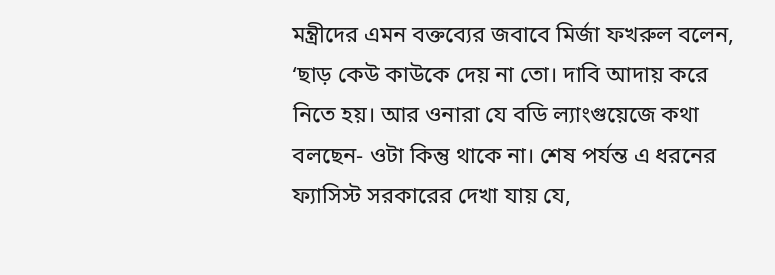মন্ত্রীদের এমন বক্তব্যের জবাবে মির্জা ফখরুল বলেন, ‘ছাড় কেউ কাউকে দেয় না তো। দাবি আদায় করে নিতে হয়। আর ওনারা যে বডি ল্যাংগুয়েজে কথা বলছেন- ওটা কিন্তু থাকে না। শেষ পর্যন্ত এ ধরনের ফ্যাসিস্ট সরকারের দেখা যায় যে,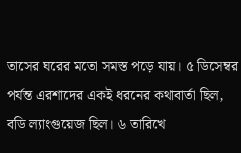তাসের ঘরের মতো সমস্ত পড়ে যায়। ৫ ডিসেম্বর পর্যন্ত এরশাদের একই ধরনের কথাবার্তা ছিল, বডি ল্যাংগুয়েজ ছিল। ৬ তারিখে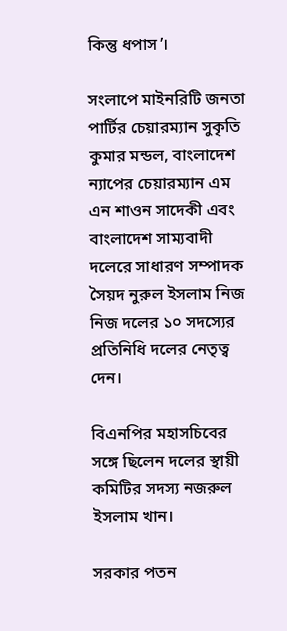কিন্তু ধপাস’।

সংলাপে মাইনরিটি জনতা পার্টির চেয়ারম্যান সুকৃতি কুমার মন্ডল, বাংলাদেশ ন্যাপের চেয়ারম্যান এম এন শাওন সাদেকী এবং বাংলাদেশ সাম্যবাদী দলেরে সাধারণ সম্পাদক সৈয়দ নুরুল ইসলাম নিজ নিজ দলের ১০ সদস্যের প্রতিনিধি দলের নেতৃত্ব দেন।

বিএনপির মহাসচিবের সঙ্গে ছিলেন দলের স্থায়ী কমিটির সদস্য নজরুল ইসলাম খান।

সরকার পতন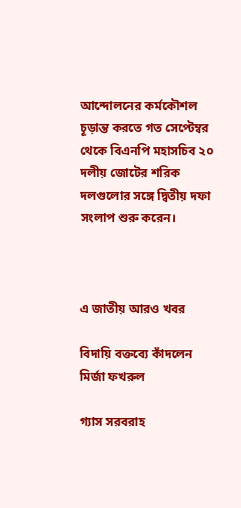আন্দোলনের কর্মকৌশল চূড়ান্ত করতে গত সেপ্টেম্বর থেকে বিএনপি মহাসচিব ২০ দলীয় জোটের শরিক দলগুলোর সঙ্গে দ্বিতীয় দফা সংলাপ শুরু করেন।



এ জাতীয় আরও খবর

বিদায়ি বক্তব্যে কাঁদলেন মির্জা ফখরুল

গ্যাস সরবরাহ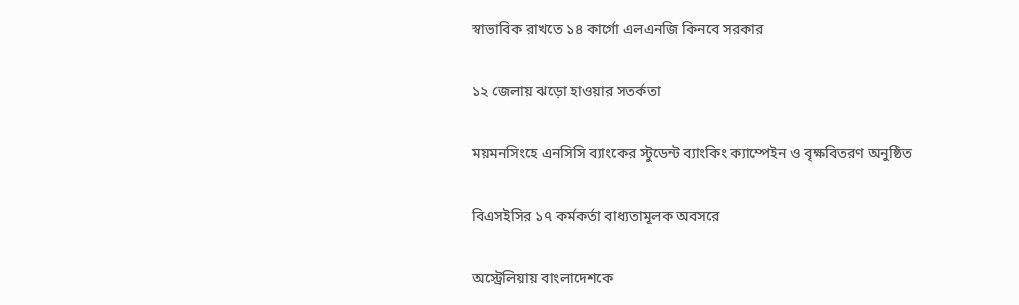স্বাভাবিক রাখতে ১৪ কার্গো এলএনজি কিনবে সরকার

১২ জেলায় ঝড়ো হাওয়ার সতর্কতা

ময়মনসিংহে এনসিসি ব্যাংকের স্টুডেন্ট ব্যাংকিং ক্যাম্পেইন ও বৃক্ষবিতরণ অনুষ্ঠিত

বিএসইসির ১৭ কর্মকর্তা বাধ্যতামূলক অবসরে

অস্ট্রেলিয়ায় বাংলাদেশকে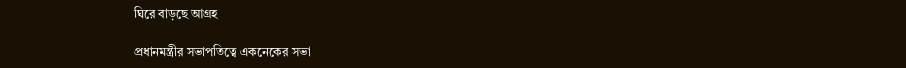ঘিরে বাড়ছে আগ্রহ

প্রধানমন্ত্রীর সভাপতিত্বে একনেকের সভা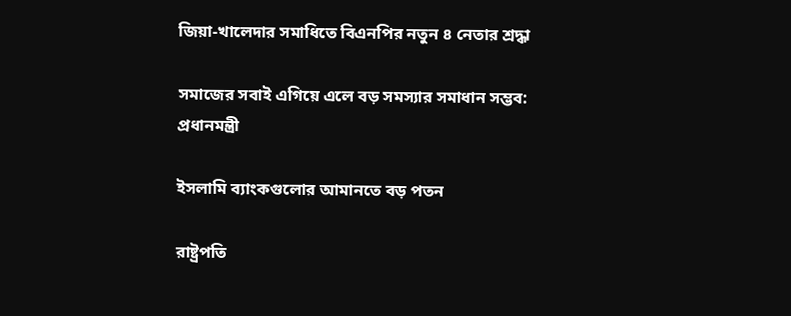জিয়া-খালেদার সমাধিতে বিএনপির নতুন ৪ নেতার শ্রদ্ধা

সমাজের সবাই এগিয়ে এলে বড় সমস্যার সমাধান সম্ভব: প্রধানমন্ত্রী

ইসলামি ব্যাংকগুলোর আমানতে বড় পতন

রাষ্ট্রপতি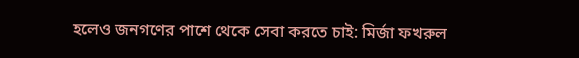হলেও জনগণের পাশে থেকে সেবা করতে চাই: মির্জা ফখরুল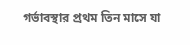গর্ভাবস্থার প্রথম তিন মাসে যা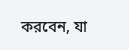করবেন, যা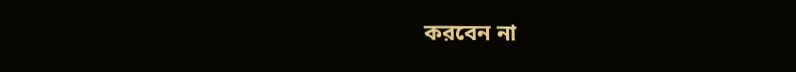করবেন না